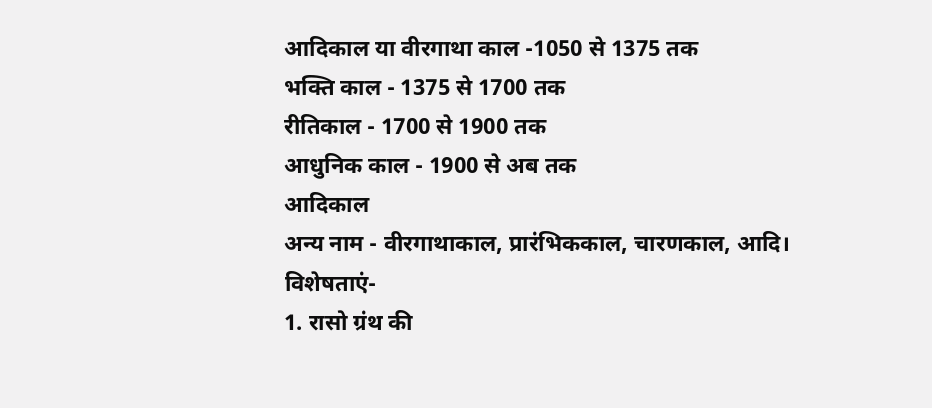आदिकाल या वीरगाथा काल -1050 से 1375 तक
भक्ति काल - 1375 से 1700 तक
रीतिकाल - 1700 से 1900 तक
आधुनिक काल - 1900 से अब तक
आदिकाल
अन्य नाम - वीरगाथाकाल, प्रारंभिककाल, चारणकाल, आदि।
विशेषताएं-
1. रासो ग्रंथ की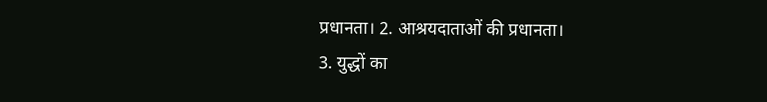प्रधानता। 2. आश्रयदाताओं की प्रधानता।
3. युद्धों का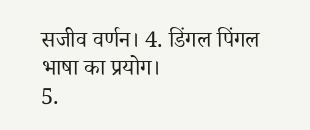सजीव वर्णन। 4. डिंगल पिंगल भाषा का प्रयोग।
5.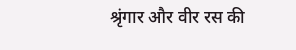श्रृंगार और वीर रस की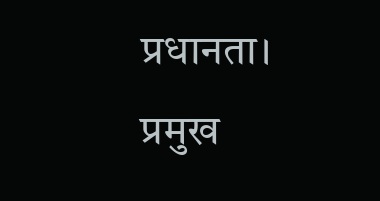प्रधानता।
प्रमुख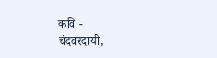कवि -
चंदवरदायी,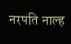नरपति नाल्ह